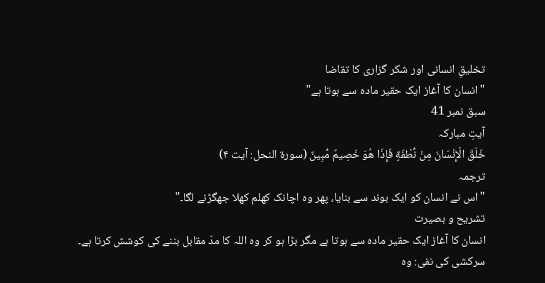تخلیقِ انسانی اور شکر گزاری کا تقاضا
"انسان کا آغاز ایک حقیر مادہ سے ہوتا ہے"
سبق نمبر 41
آیتِ مبارکہ
خَلَقَ الْإِنْسَانَ مِنْ نُّطْفَةٍ فَإِذَا هُوَ خَصِيمٌ مُّبِينٌ (سورۃ النحل: آیت ۴)
ترجمہ
"اس نے انسان کو ایک بوند سے بنایا، پھر وہ اچانک کھلم کھلا جھگڑنے لگا۔"
تشریح و بصیرت
انسان کا آغاز ایک حقیر مادہ سے ہوتا ہے مگر بڑا ہو کر وہ اللہ کا مدّ مقابل بننے کی کوشش کرتا ہے۔
سرکشی کی نفی: وہ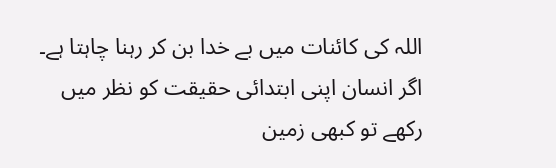اللہ کی کائنات میں بے خدا بن کر رہنا چاہتا ہے۔ اگر انسان اپنی ابتدائی حقیقت کو نظر میں رکھے تو کبھی زمین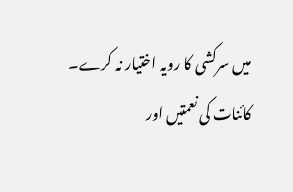میں سرکشی کا رویہ اختیار نہ کرے۔
کائنات کی نعمتیں اور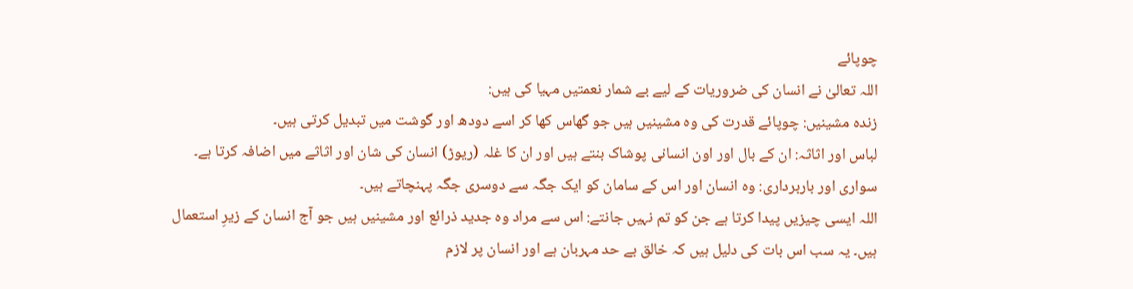چوپائے
اللہ تعالیٰ نے انسان کی ضروریات کے لیے بے شمار نعمتیں مہیا کی ہیں:
زندہ مشینیں: چوپائے قدرت کی وہ مشینیں ہیں جو گھاس کھا کر اسے دودھ اور گوشت میں تبدیل کرتی ہیں۔
لباس اور اثاثہ: ان کے بال اور اون انسانی پوشاک بنتے ہیں اور ان کا غلہ (ریوڑ) انسان کی شان اور اثاثے میں اضافہ کرتا ہے۔
سواری اور باربرداری: وہ انسان اور اس کے سامان کو ایک جگہ سے دوسری جگہ پہنچاتے ہیں۔
اللہ ایسی چیزیں پیدا کرتا ہے جن کو تم نہیں جانتے: اس سے مراد وہ جدید ذرائع اور مشینیں ہیں جو آج انسان کے زیرِ استعمال ہیں۔ یہ سب اس بات کی دلیل ہیں کہ خالق بے حد مہربان ہے اور انسان پر لازم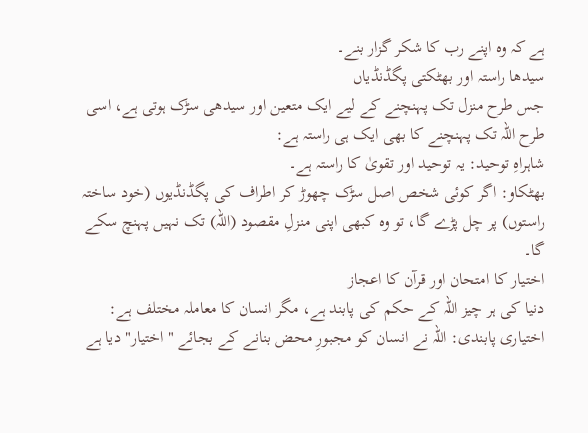ہے کہ وہ اپنے رب کا شکر گزار بنے۔
سیدھا راستہ اور بھٹکتی پگڈنڈیاں
جس طرح منزل تک پہنچنے کے لیے ایک متعین اور سیدھی سڑک ہوتی ہے، اسی طرح اللہ تک پہنچنے کا بھی ایک ہی راستہ ہے:
شاہراہِ توحید: یہ توحید اور تقویٰ کا راستہ ہے۔
بھٹکاو: اگر کوئی شخص اصل سڑک چھوڑ کر اطراف کی پگڈنڈیوں (خود ساختہ راستوں) پر چل پڑے گا، تو وہ کبھی اپنی منزلِ مقصود (اللہ) تک نہیں پہنچ سکے گا۔
اختیار کا امتحان اور قرآن کا اعجاز
دنیا کی ہر چیز اللہ کے حکم کی پابند ہے، مگر انسان کا معاملہ مختلف ہے:
اختیاری پابندی: اللہ نے انسان کو مجبورِ محض بنانے کے بجائے "اختیار" دیا ہے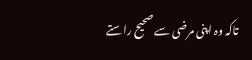تاکہ وہ اپنی مرضی سے صحیح راستے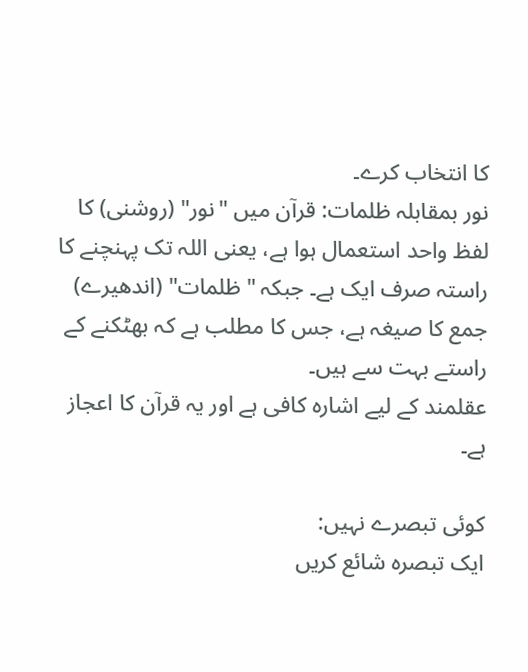کا انتخاب کرے۔
نور بمقابلہ ظلمات: قرآن میں "نور" (روشنی) کا لفظ واحد استعمال ہوا ہے، یعنی اللہ تک پہنچنے کا راستہ صرف ایک ہے۔ جبکہ "ظلمات" (اندھیرے) جمع کا صیغہ ہے، جس کا مطلب ہے کہ بھٹکنے کے راستے بہت سے ہیں۔
عقلمند کے لیے اشارہ کافی ہے اور یہ قرآن کا اعجاز ہے۔

کوئی تبصرے نہیں:
ایک تبصرہ شائع کریں